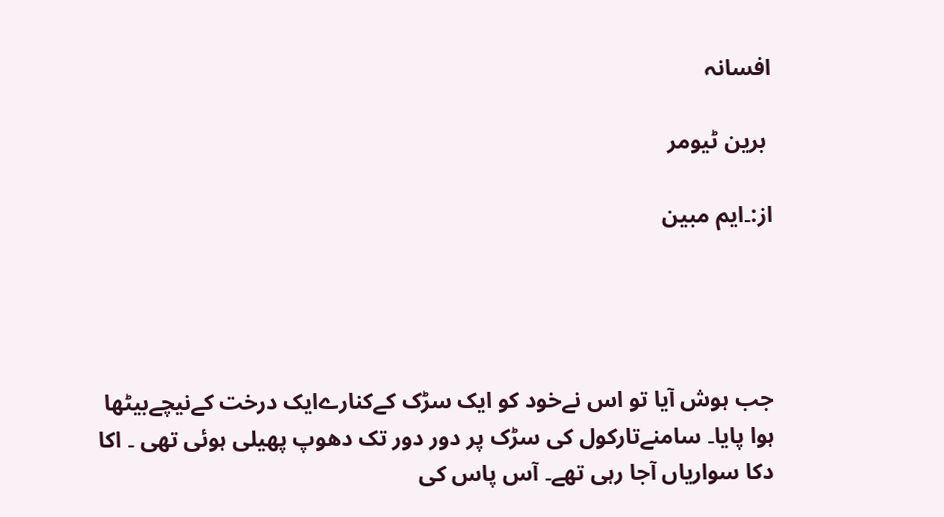افسانہ

 برین ٹیومر

از:۔ایم مبین




جب ہوش آیا تو اس نےخود کو ایک سڑک کےکنارےایک درخت کےنیچےبیٹھا ہوا پایا۔ سامنےتارکول کی سڑک پر دور دور تک دھوپ پھیلی ہوئی تھی ۔ اکا دکا سواریاں آجا رہی تھے۔ آس پاس کی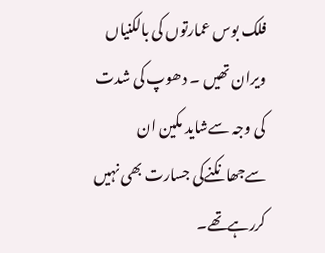فلک بوس عمارتوں کی بالکنیاں ویران تھیں ۔ دھوپ کی شدت کی وجہ سےشاید مکین ان سےجھانکنےکی جسارت بھی نہیں کررہےتھے۔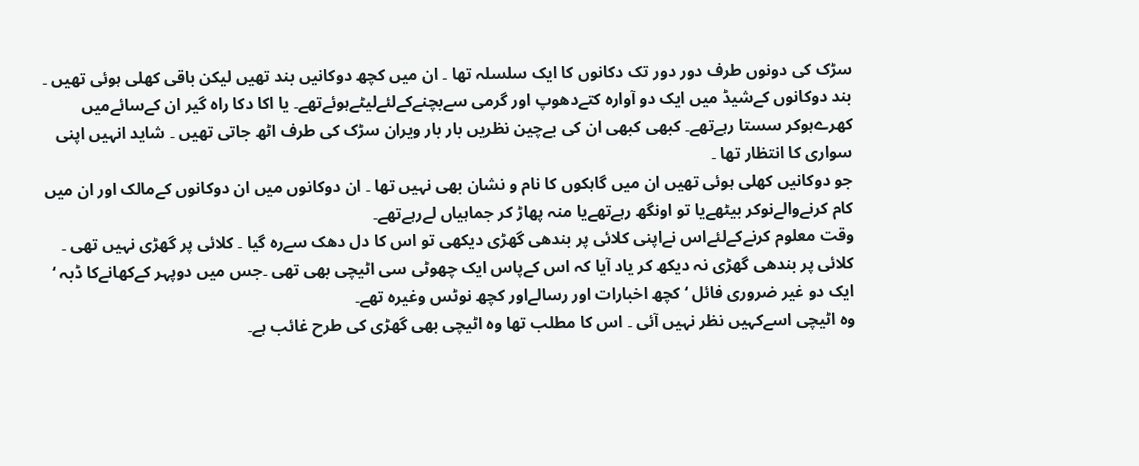سڑک کی دونوں طرف دور دور تک دکانوں کا ایک سلسلہ تھا ۔ ان میں کچھ دوکانیں بند تھیں لیکن باقی کھلی ہوئی تھیں ۔ بند دوکانوں کےشیڈ میں ایک دو آوارہ کتےدھوپ اور گرمی سےبچنےکےلئےلیٹےہوئےتھے۔ یا اکا دکا راہ گیر ان کےسائےمیں کھرےہوکر سستا رہےتھے۔ کبھی کبھی ان کی بےچین نظریں بار بار ویران سڑک کی طرف اٹھ جاتی تھیں ۔ شاید انہیں اپنی سواری کا انتظار تھا ۔
جو دوکانیں کھلی ہوئی تھیں ان میں گاہکوں کا نام و نشان بھی نہیں تھا ۔ ان دوکانوں میں ان دوکانوں کےمالک اور ان میں کام کرنےوالےنوکر بیٹھےیا تو اونگھ رہےتھےیا منہ پھاڑ کر جماہیاں لےرہےتھے۔
وقت معلوم کرنےکےلئےاس نےاپنی کلائی پر بندھی گھڑی دیکھی تو اس کا دل دھک سےرہ گیا ۔ کلائی پر گھڑی نہیں تھی ۔
کلائی پر بندھی گھڑی نہ دیکھ کر یاد آیا کہ اس کےپاس ایک چھوٹی سی اٹیچی بھی تھی ۔جس میں دوپہر کےکھانےکا ڈبہ ‘ ایک دو غیر ضروری فائل ‘ کچھ اخبارات اور رسالےاور کچھ نوٹس وغیرہ تھے۔
وہ اٹیچی اسےکہیں نظر نہیں آئی ۔ اس کا مطلب تھا وہ اٹیچی بھی گھڑی کی طرح غائب ہے۔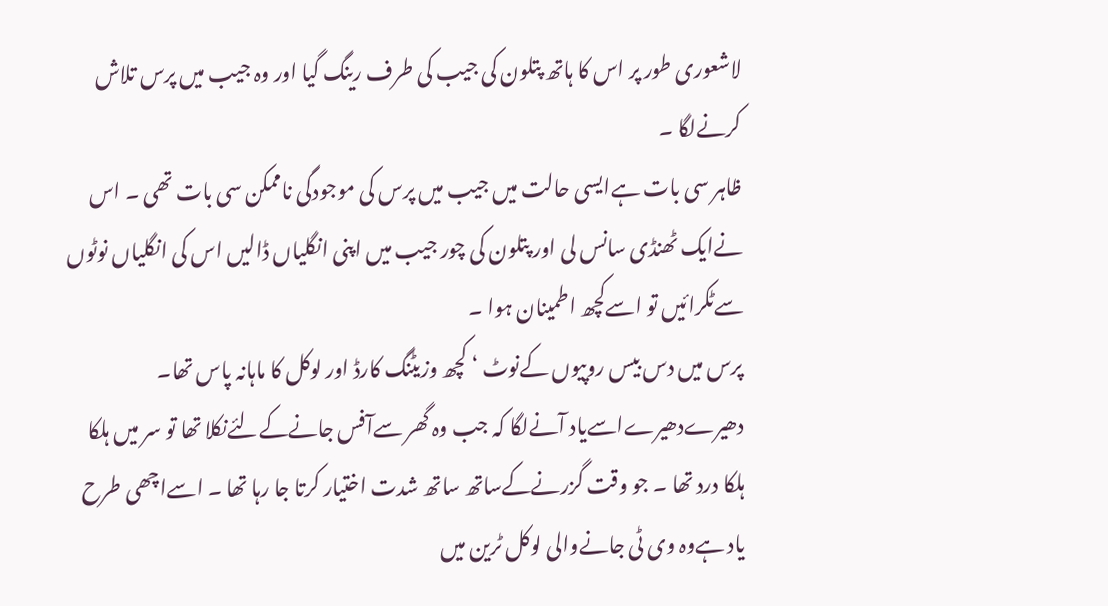لاشعوری طور پر اس کا ہاتھ پتلون کی جیب کی طرف رینگ گیا اور وہ جیب میں پرس تلاش کرنےلگا ۔
ظاہر سی بات ہےایسی حالت میں جیب میں پرس کی موجودگی ناممکن سی بات تھی ۔ اس نےایک ٹھنڈی سانس لی اور پتلون کی چور جیب میں اپنی انگلیاں ڈالیں اس کی انگلیاں نوٹوں سےٹکرائیں تو اسےکچھ اطمینان ہوا ۔
پرس میں دس بیس روپیوں کےنوٹ ‘ کچھ وزیٹنگ کارڈ اور لوکل کا ماہانہ پاس تھا۔
دھیرےدھیرےاسےیاد آنےلگا کہ جب وہ گھر سےآفس جانےکےلئےنکلا تھا تو سر میں ہلکا ہلکا درد تھا ۔ جو وقت گزرنےکےساتھ ساتھ شدت اختیار کرتا جا رہا تھا ۔ اسےاچھی طرح یاد ہےوہ وی ٹی جانےوالی لوکل ٹرین میں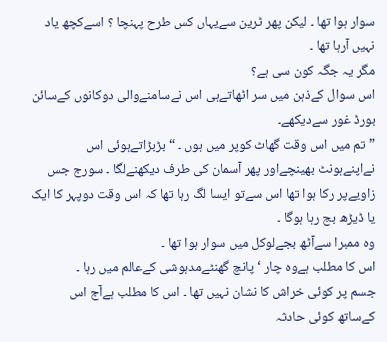سوار ہوا تھا ۔ لیکن پھر ٹرین سےیہاں کس طرح پہنچا ؟ اسےکچھ یاد نہیں آرہا تھا ۔
مگر یہ جگہ کون سی ہے؟
اس سوال کےذہن میں سر اٹھاتےہی اس نےسامنےوالی دوکانوں کےسائن بورڈ غور سےدیکھے۔
” تم میں اس وقت گھاٹ کوپر میں ہوں ۔ “ بڑبڑاتےہوئی اس نےاپنےہونٹ بھینچےاور پھر آسمان کی طرف دیکھنےلگا ۔ سورج جس زاویےپر رکا ہوا تھا اس سےتو ایسا لگ رہا تھا کہ اس وقت دوپہر کا ایک یا ڈیڑھ بج رہا ہوگا ۔
وہ ممبرا سےآٹھ بجےلوکل میں سوار ہوا تھا ۔
اس کا مطلب ہےوہ چار ‘ پانچ گھنٹےمدہوشی کےعالم میں رہا ۔
جسم پر کوئی خراش کا نشان نہیں تھا ۔ اس کا مطلب ہےآج اس کےساتھ کوئی حادثہ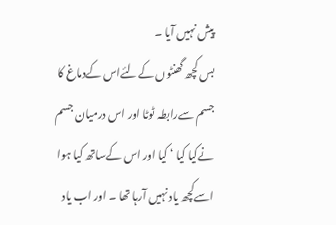پیش نہیں آیا ۔
بس کچھ گھنٹوں کےلئےاس کےدماغ کا جسم سےرابطہ ٹوٹا اور اس درمیان جسم نےکیا کیا ‘ کیا اور اس کےساتھ کیا ہوا اسےکچھ یاد نہیں آرہا تھا ۔ اور اب یاد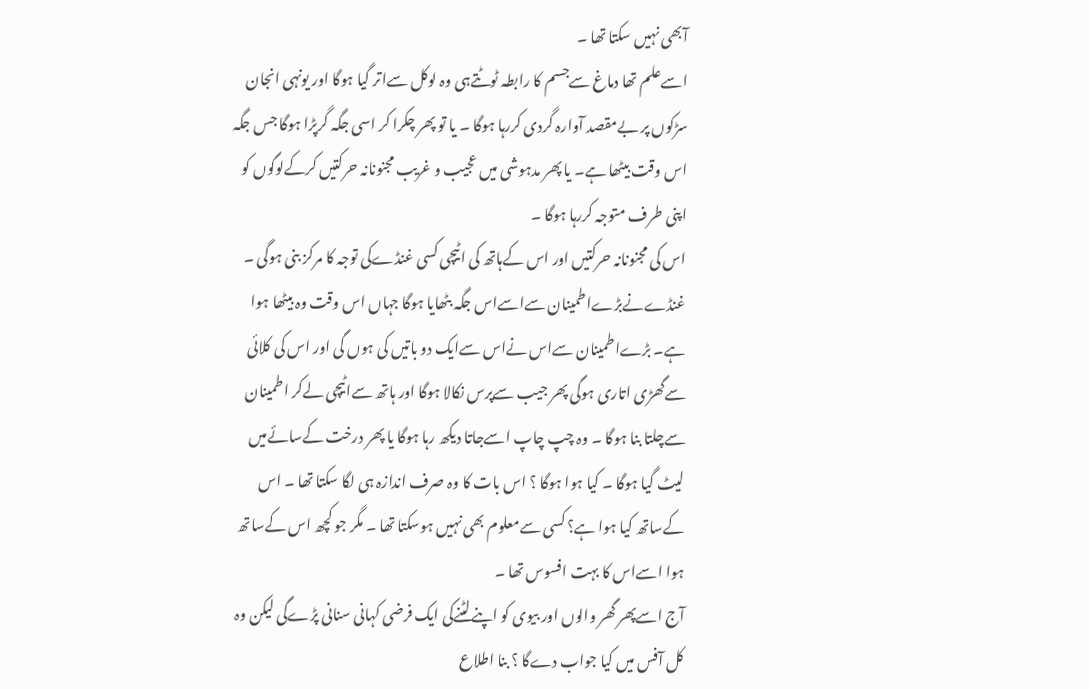آبھی نہیں سکتا تھا ۔
اسےعلم تھا دماغ سےجسم کا رابطہ ٹوٹتےہی وہ لوکل سےاتر گیا ہوگا اور یونہی انجان سڑکوں پر بےمقصد آوارہ گردی کررہا ہوگا ۔ یا تو پھر چکرا کر اسی جگہ گرپڑا ہوگا جس جگہ اس وقت بیٹھا ہے۔ یا پھر مدہوشی میں عجیب و غریب مجنونانہ حرکتیں کرکےلوگوں کو اپنی طرف متوجہ کررہا ہوگا ۔
اس کی مجنونانہ حرکتیں اور اس کےہاتھ کی اٹیچی کسی غنڈےکی توجہ کا مرکز بنی ہوگی ۔
غنڈےنےبڑےاطمینان سےاسےاس جگہ بٹھایا ہوگا جہاں اس وقت وہ بیٹھا ہوا ہے۔ بڑےاطمینان سےاس نےاس سےایک دو باتیں کی ہوں گی اور اس کی کلائی سےگھڑی اتاری ہوگی پھر جیب سےپرس نکالا ہوگا اور ہاتھ سےاٹیچی لےکر اطمینان سےچلتا بنا ہوگا ۔ وہ چپ چاپ اسےجاتا دیکھ رہا ہوگا یا پھر درخت کےسائےمیں لیٹ گیا ہوگا ۔ کیا ہوا ہوگا ؟ اس بات کا وہ صرف اندازہ ہی لگا سکتا تھا ۔ اس کےساتھ کیا ہوا ہے؟ کسی سےمعلوم بھی نہیں ہوسکتا تھا ۔ مگر جو کچھ اس کےساتھ ہوا اسےاس کا بہت افسوس تھا ۔
آج اسےپھر گھر والوں اور بیوی کو اپنےلٹنےکی ایک فرضی کہانی سنانی پڑےگی لیکن وہ کل آفس میں کیا جواب دےگا ؟ بنا اطلاع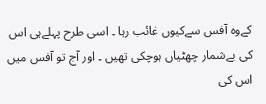کےوہ آفس سےکیوں غائب رہا ۔ اسی طرح پہلےہی اس کی بےشمار چھٹیاں ہوچکی تھیں ۔ اور آج تو آفس میں اس کی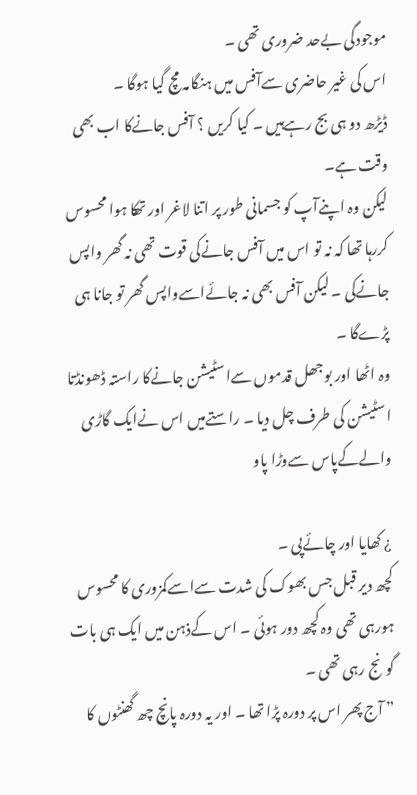موجودگی بےحد ضروری تھی ۔
اس کی غیر حاضری سےآفس میں ہنگامہ مچ گیا ہوگا ۔
ڈیڑھ دو ہی بج رہےہیں ۔ کیا کریں ؟ آفس جانےکا اب بھی وقت ہے۔
لیکن وہ اپنےآپ کو جسمانی طور پر اتنا لاغر اور تھکا ہوا محسوس کررہا تھا کہ نہ تو اس میں آفس جانےکی قوت تھی نہ گھر واپس جانےکی ۔ لیکن آفس بھی نہ جائےاسےواپس گھر تو جانا ہی پڑےگا ۔
وہ اٹھا اور بوجھل قدموں سےاسٹیشن جانےکا راستہ ڈھونڈتا اسٹیشن کی طرف چل دیا ۔ راستےمیں اس نےایک گاڑی والےکےپاس سےوڑا پاو

¿ کھایا اور چائےپی ۔
کچھ دیر قبل جس بھوک کی شدت سےاسےکمزوری کا محسوس ہورہی تھی وہ کچھ دور ہوئی ۔ اس کےذہن میں ایک ہی بات گونج رہی تھی ۔
” آج پھر اس پر دورہ پڑا تھا ۔ اور یہ دورہ پانچ چھ گھنٹوں کا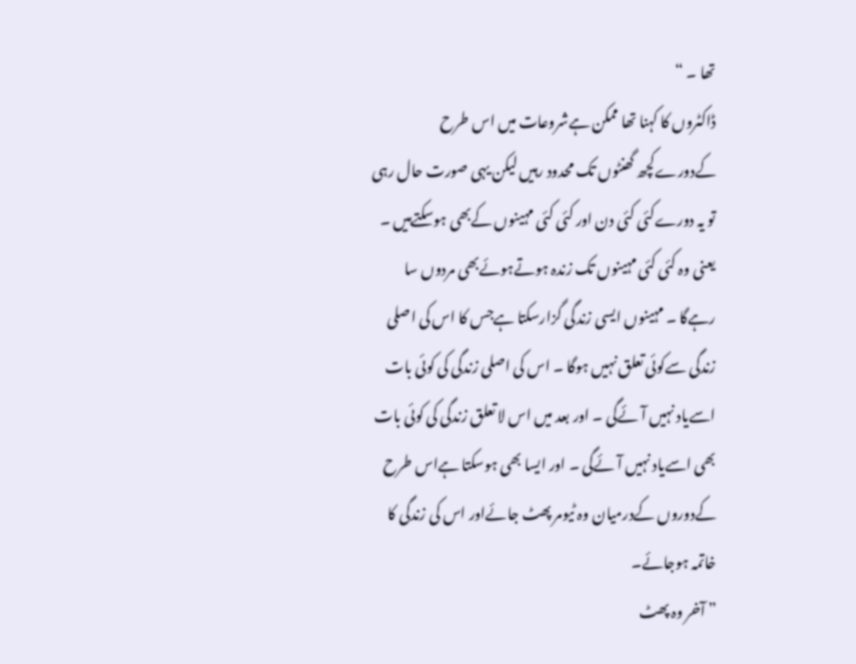تھا ۔ “
ڈاکٹروں کا کہنا تھا ممکن ہےشروعات میں اس طرح کےدورےکچھ گھنٹوں تک محدود رہیں لیکن یہی صورت حال رہی تو یہ دورےکئی کئی دن اور کئی کئی مہینوں کےبھی ہوسکتےہیں ۔ یعنی وہ کئی کئی مہینوں تک زندہ ہوتےہوئےبھی مردوں سا رہےگا ۔ مہینوں ایسی زندگی گزارسکتا ہےجس کا اس کی اصلی زندگی سےکوئی تعلق نہیں ہوگا ۔ اس کی اصلی زندگی کی کوئی بات اسےیاد نہیں آئےگی ۔ اور بعد میں اس لا تعلق زندگی کی کوئی بات بھی اسےیاد نہیں آئےگی ۔ اور ایسا بھی ہوسکتا ہےاس طرح کےدوروں کےدرمیان وہ ٹیومر پھٹ جائےاور اس کی زندگی کا خاتمہ ہوجائے۔
” آخر وہ پھٹ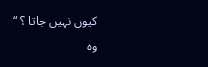کیوں نہیں جاتا ؟ “ وہ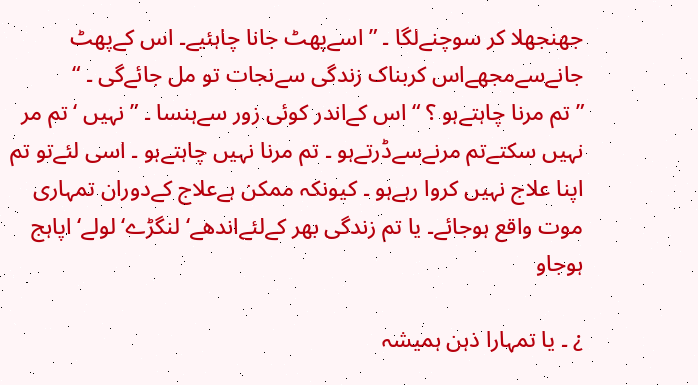جھنجھلا کر سوچنےلگا ۔ ” اسےپھٹ جانا چاہئیے۔ اس کےپھٹ جانےسےمجھےاس کربناک زندگی سےنجات تو مل جائےگی ۔ “
” تم مرنا چاہتےہو ؟ “ اس کےاندر کوئی زور سےہنسا ۔ ” نہیں ‘ تم مر نہیں سکتےتم مرنےسےڈرتےہو ۔ تم مرنا نہیں چاہتےہو ۔ اسی لئےتو تم اپنا علاج نہیں کروا رہےہو ۔ کیونکہ ممکن ہےعلاج کےدوران تمہاری موت واقع ہوجائے۔ یا تم زندگی بھر کےلئےاندھے‘ لنگڑے‘ لولے‘ اپاہج ہوجاو

¿ ۔ یا تمہارا ذہن ہمیشہ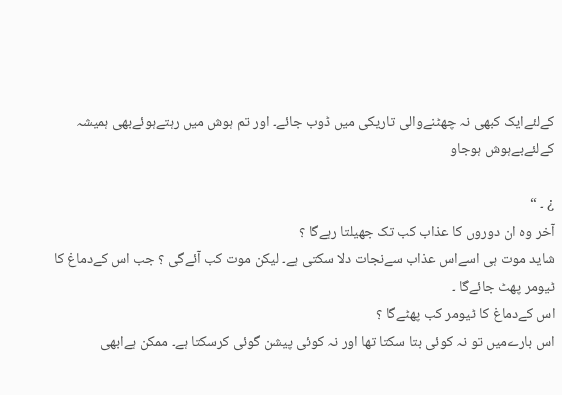کےلئےایک کبھی نہ چھٹنےوالی تاریکی میں ڈوب جائے۔ اور تم ہوش میں رہتےہوئےبھی ہمیشہ کےلئےبےہوش ہوجاو

¿ ۔ “
آخر وہ ان دوروں کا عذاب کب تک جھیلتا رہےگا ؟
شاید موت ہی اسےاس عذاب سےنجات دلا سکتی ہے۔ لیکن موت کب آئےگی ؟ جب اس کےدماغ کا ٹیومر پھٹ جائےگا ۔
اس کےدماغ کا ٹیومر کب پھٹےگا ؟
اس بارےمیں تو نہ کوئی بتا سکتا تھا اور نہ کوئی پیشن گوئی کرسکتا ہے۔ ممکن ہےابھی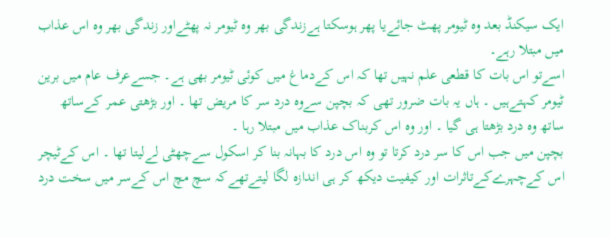ایک سیکنڈ بعد وہ ٹیومر پھٹ جائےیا پھر ہوسکتا ہےزندگی بھر وہ ٹیومر نہ پھٹےاور زندگی بھر وہ اس عذاب میں مبتلا رہے۔
اسےتو اس بات کا قطعی علم نہیں تھا کہ اس کےدماغ میں کوئی ٹیومر بھی ہے۔ جسےعرف عام میں برین ٹیومر کہتےہیں ۔ ہاں یہ بات ضرور تھی کہ بچپن سےوہ درد سر کا مریض تھا ۔ اور بڑھتی عمر کےساتھ ساتھ وہ درد بڑھتا ہی گیا ۔ اور وہ اس کربناک عذاب میں مبتلا رہا ۔
بچپن میں جب اس کا سر درد کرتا تو وہ اس درد کا بہانہ بنا کر اسکول سےچھٹی لےلیتا تھا ۔ اس کےٹیچر اس کےچہرےکےتاثرات اور کیفیت دیکھ کر ہی اندازہ لگا لیتےتھےکہ سچ مچ اس کےسر میں سخت درد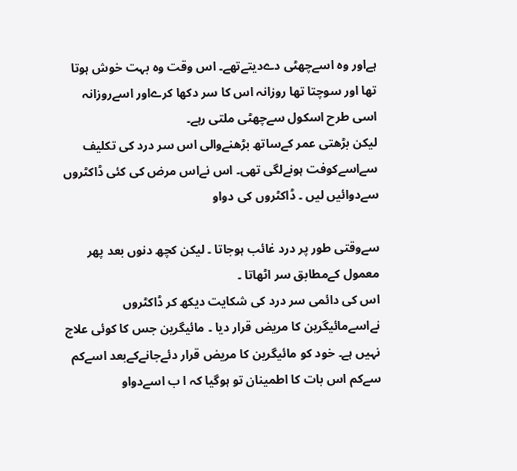ہےاور وہ اسےچھٹی دےدیتےتھے۔ اس وقت وہ بہت خوش ہوتا تھا اور سوچتا تھا روزانہ اس کا سر دکھا کرےاور اسےروزانہ اسی طرح اسکول سےچھٹی ملتی رہے۔
لیکن بڑھتی عمر کےساتھ بڑھنےوالی اس سر درد کی تکلیف سےاسےکوفت ہونےلگی تھی۔ اس نےاس مرض کی کئی ڈاکٹروں سےدوائیں لیں ۔ ڈاکٹروں کی دواو

سےوقتی طور پر درد غائب ہوجاتا ۔ لیکن کچھ دنوں بعد پھر معمول کےمطابق سر اٹھاتا ۔
اس کی دائمی سر درد کی شکایت دیکھ کر ڈاکٹروں نےاسےمائیگرین کا مریض قرار دیا ۔ مائیگرین جس کا کوئی علاج نہیں ہے۔ خود کو مائیگرین کا مریض قرار دئےجانےکےبعد اسےکم سےکم اس بات کا اطمینان تو ہوگیا کہ ا ب اسےدواو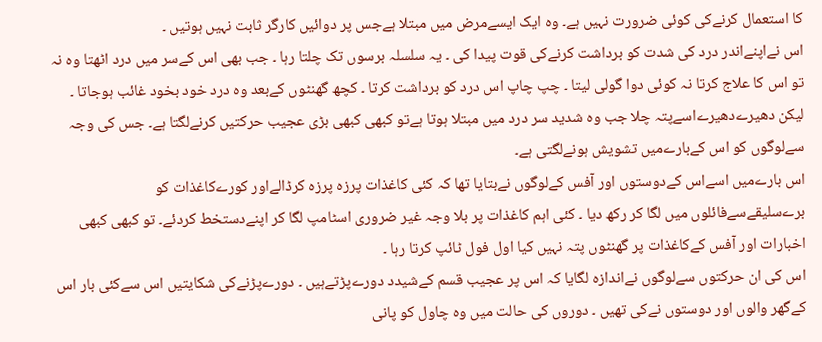کا استعمال کرنےکی کوئی ضرورت نہیں ہے۔ وہ ایک ایسےمرض میں مبتلا ہےجس پر دوائیں کارگر ثابت نہیں ہوتیں ۔
اس نےاپنےاندر درد کی شدت کو برداشت کرنےکی قوت پیدا کی ۔ یہ سلسلہ برسوں تک چلتا رہا ۔ جب بھی اس کےسر میں درد اٹھتا وہ نہ تو اس کا علاج کرتا نہ کوئی دوا گولی لیتا ۔ چپ چاپ اس درد کو برداشت کرتا ۔ کچھ گھنٹوں کےبعد وہ درد خود بخود غائب ہوجاتا ۔ لیکن دھیرےدھیرےاسےپتہ چلا جب وہ شدید سر درد میں مبتلا ہوتا ہےتو کبھی کبھی بڑی عجیب حرکتیں کرنےلگتا ہے۔ جس کی وجہ سےلوگوں کو اس کےبارےمیں تشویش ہونےلگتی ہے۔
اس بارےمیں اسےاس کےدوستوں اور آفس کےلوگوں نےبتایا تھا کہ کئی کاغذات پرزہ پرزہ کرڈالےاور کورےکاغذات کو برےسلیقےسےفائلوں میں لگا کر رکھ دیا ۔ کئی اہم کاغذات پر بلا وجہ غیر ضروری اسٹامپ لگا کر اپنےدستخط کردئے۔ تو کبھی کبھی اخبارات اور آفس کےکاغذات پر گھنٹوں پتہ نہیں کیا اول فول ٹائپ کرتا رہا ۔
اس کی ان حرکتوں سےلوگوں نےاندازہ لگایا کہ اس پر عجیب قسم کےشیدد دورےپڑتےہیں ۔ دورےپڑنےکی شکایتیں اس سےکئی بار اس کےگھر والوں اور دوستوں نےکی تھیں ۔ دوروں کی حالت میں وہ چاول کو پانی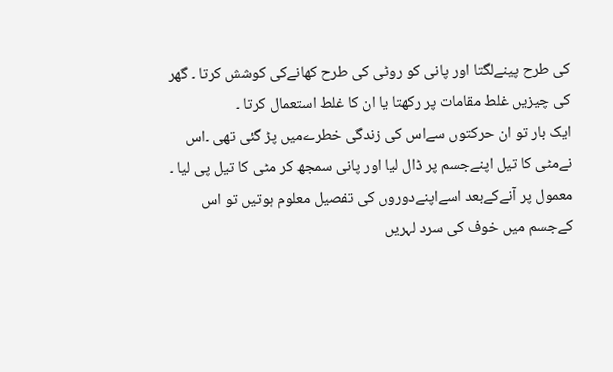کی طرح پینےلگتا اور پانی کو روٹی کی طرح کھانےکی کوشش کرتا ۔ گھر کی چیزیں غلط مقامات پر رکھتا یا ان کا غلط استعمال کرتا ۔
ایک بار تو ان حرکتوں سےاس کی زندگی خطرےمیں پڑ گئی تھی ۔اس نےمٹی کا تیل اپنےجسم پر ڈال لیا اور پانی سمجھ کر مٹی کا تیل پی لیا ۔ معمول پر آنےکےبعد اسےاپنےدوروں کی تفصیل معلوم ہوتیں تو اس کےجسم میں خوف کی سرد لہریں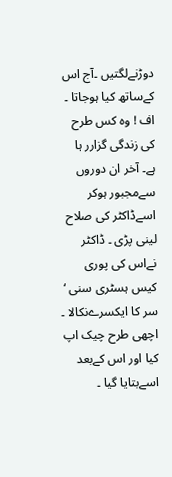دوڑنےلگتیں ۔آج اس کےساتھ کیا ہوجاتا ۔
اف ! وہ کس طرح کی زندگی گزارر ہا ہے۔ آخر ان دوروں سےمجبور ہوکر اسےڈاکٹر کی صلاح لینی پڑی ۔ ڈاکٹر نےاس کی پوری کیس ہسٹری سنی ‘ سر کا ایکسرےنکالا ۔ اچھی طرح چیک اپ کیا اور اس کےبعد اسےبتایا گیا ۔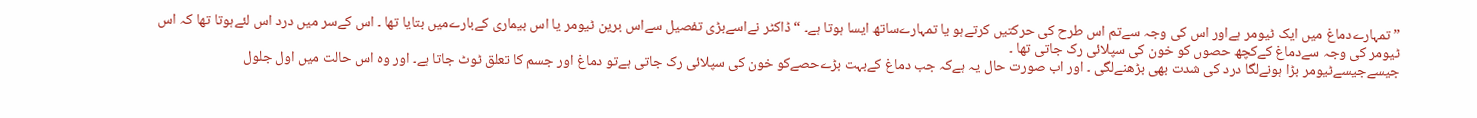” تمہارےدماغ میں ایک ٹیومر ہےاور اس کی وجہ سےتم اس طرح کی حرکتیں کرتےہو یا تمہارےساتھ ایسا ہوتا ہے۔ “ ڈاکٹر نےاسےبڑی تفصیل سےاس برین ٹیومر یا اس بیماری کےبارےمیں بتایا تھا ۔ اس کےسر میں درد اس لئےہوتا تھا کہ اس ٹیومر کی وجہ سےدماغ کےکچھ حصوں کو خون کی سپلائی رک جاتی تھا ۔
جیسےجیسےٹیومر بڑا ہونےلگا درد کی شدت بھی بڑھنےلگی ۔ اور اب صورت حال یہ ہےکہ جب دماغ کےبہت بڑےحصےکو خون کی سپلائی رک جاتی ہےتو دماغ اور جسم کا تعلق ٹوٹ جاتا ہے۔ اور وہ اس حالت میں اول جلول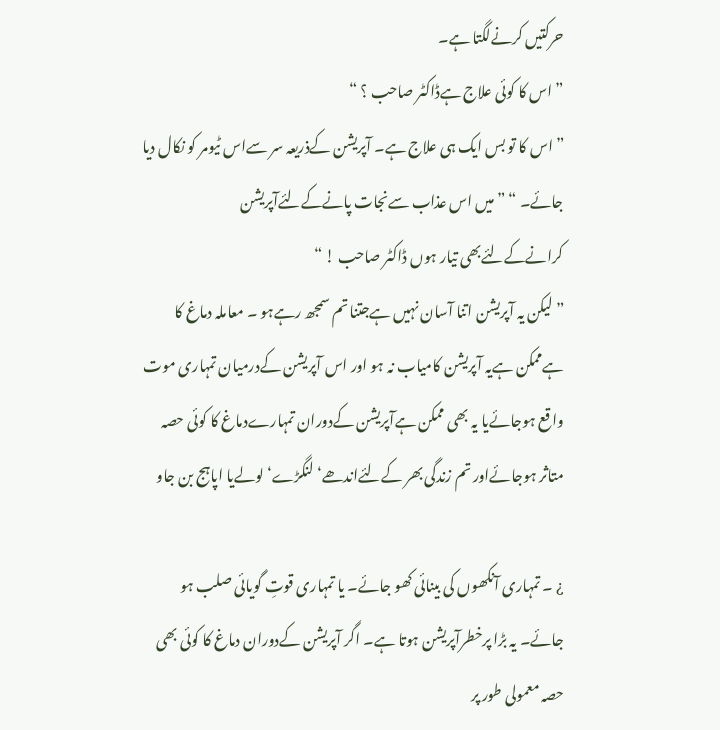حرکتیں کرنےلگتا ہے۔
” اس کا کوئی علاج ہےڈاکٹر صاحب ؟ “
” اس کا تو بس ایک ہی علاج ہے۔ آپریشن کےذریعہ سر سےاس ٹیومر کو نکال دیا جائے۔ “ ” میں اس عذاب سےنجات پانےکےلئےآپریشن کرانےکےلئےبھی تیار ہوں ڈاکٹر صاحب ! “
” لیکن یہ آپریشن اتنا آسان نہیں ہےجتنا تم سمجھ رہےہو ۔ معاملہ دماغ کا ہےممکن ہےیہ آپریشن کامیاب نہ ہو اور اس آپریشن کےدرمیان تمہاری موت واقع ہوجائےیا یہ بھی ممکن ہےآپریشن کےدوران تمہارےدماغ کا کوئی حصہ متاثر ہوجائےاور تم زندگی بھر کےلئےاندھے‘ لنگڑے‘ لولےیا اپاہج بن جاو

¿ ۔ تمہاری آنکھوں کی بینائی کھو جائے۔ یا تمہاری قوتِ گویائی صلب ہو جائے۔ یہ بڑا پرخطرآپریشن ہوتا ہے۔ اگر آپریشن کےدوران دماغ کا کوئی بھی حصہ معمولی طور پر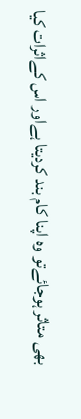بھی متاثر ہوجائےتو وہ اپنا کام بند کردیتا ہےاور اس کےاثرات کیا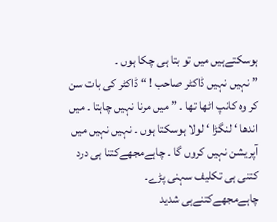ہوسکتےہیں میں تو بتا ہی چکا ہوں ۔
” نہیں نہیں ڈاکٹر صاحب ! “ ڈاکٹر کی بات سن کر وہ کانپ اٹھا تھا ۔ ” میں مرنا نہیں چاہتا ۔ میں اندھا ‘ لنگڑا ‘ لولا ہوسکتا ہوں ۔ نہیں نہیں میں آپریشن نہیں کروں گا ۔ چاہےمجھےکتنا ہی درد کتنی ہی تکلیف سہنی پڑے۔ چاہےمجھےکتنےہی شدید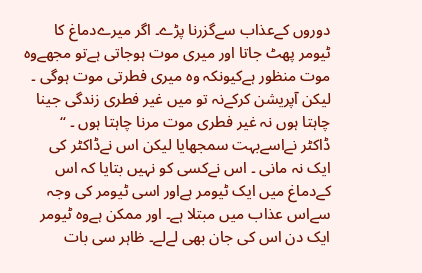دوروں کےعذاب سےگزرنا پڑے۔ اگر میرےدماغ کا ٹیومر پھٹ جاتا اور میری موت ہوجاتی ہےتو مجھےوہ موت منظور ہےکیونکہ وہ میری فطرتی موت ہوگی ۔ لیکن آپریشن کرکےنہ تو میں غیر فطری زندگی جینا چاہتا ہوں نہ غیر فطری موت مرنا چاہتا ہوں ۔ “
ڈاکٹر نےاسےبہت سمجھایا لیکن اس نےڈاکٹر کی ایک نہ مانی ۔ اس نےکسی کو نہیں بتایا کہ اس کےدماغ میں ایک ٹیومر ہےاور اسی ٹیومر کی وجہ سےاس عذاب میں مبتلا ہے۔ اور ممکن ہےوہ ٹیومر ایک دن اس کی جان بھی لےلے۔ ظاہر سی بات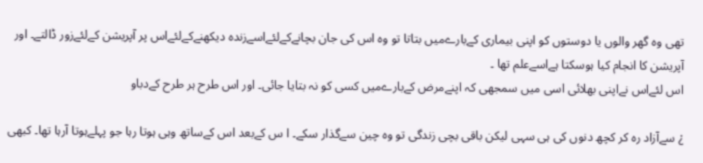تھی وہ گھر والوں یا دوستوں کو اپنی بیماری کےبارےمیں بتاتا تو وہ اس کی جان بچانےکےلئےاسےزندہ دیکھنےکےلئےاس پر آپریشن کےلئےزور ڈالتے۔ اور آپریشن کا انجام کیا ہوسکتا ہےاسےعلم تھا ۔
اس لئےاس نےاپنی بھلائی اسی میں سمجھی کہ اپنےمرض کےبارےمیں کسی کو نہ بتایا جائی۔ اور اس طرح ہر طرح کےدباو

¿ سےآزاد رہ کر کچھ دنوں کی ہی سہی لیکن باقی بچی زندگی تو وہ چین سےگذار سکے۔ ا س کےبعد اس کےساتھ وہی ہوتا رہا جو پہلےہوتا آرہا تھا۔ کبھی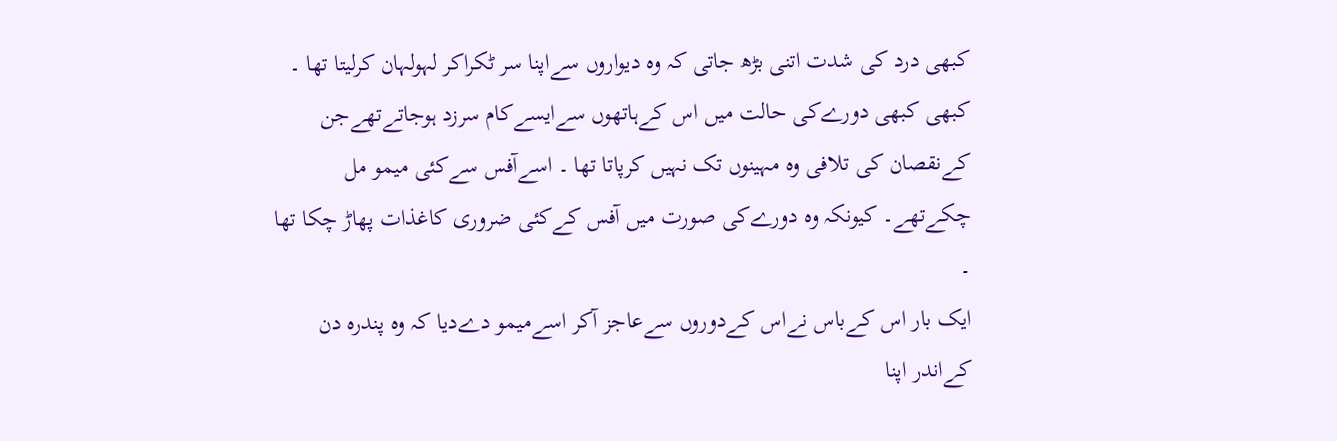کبھی درد کی شدت اتنی بڑھ جاتی کہ وہ دیواروں سےاپنا سر ٹکراکر لہولہان کرلیتا تھا ۔ کبھی کبھی دورےکی حالت میں اس کےہاتھوں سےایسےکام سرزد ہوجاتےتھےجن کےنقصان کی تلافی وہ مہینوں تک نہیں کرپاتا تھا ۔ اسےآفس سےکئی میمو مل چکےتھے۔ کیونکہ وہ دورےکی صورت میں آفس کےکئی ضروری کاغذات پھاڑ چکا تھا ۔
ایک بار اس کےباس نےاس کےدوروں سےعاجز آکر اسےمیمو دےدیا کہ وہ پندرہ دن کےاندر اپنا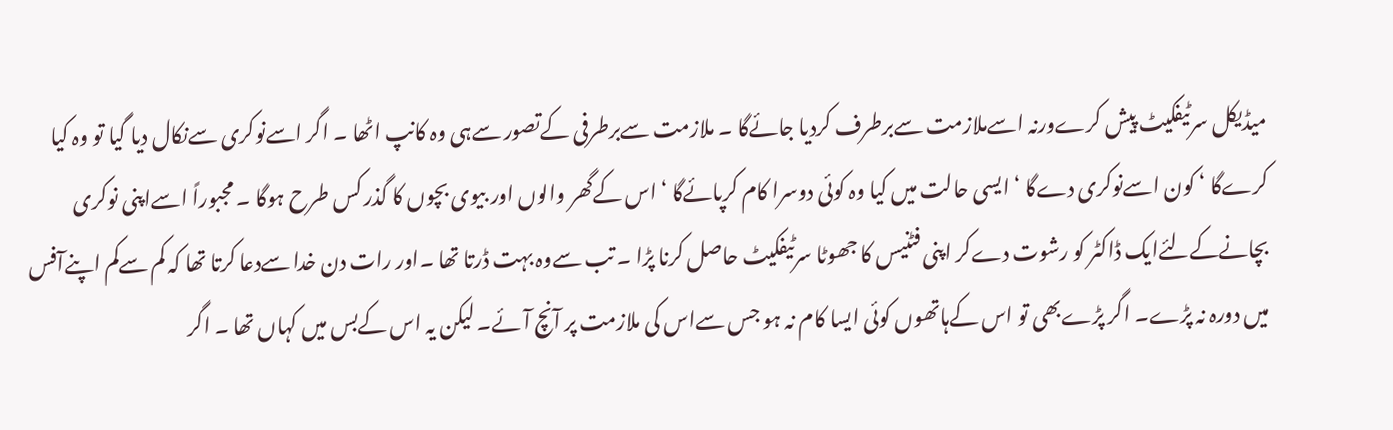میڈیکل سرٹیفکیٹ پیش کرےورنہ اسےملازمت سےبرطرف کردیا جائےگا ۔ ملازمت سےبرطرفی کےتصور سےہی وہ کانپ اٹھا ۔ اگر اسےنوکری سےنکال دیا گیا تو وہ کیا کرےگا ‘ کون اسےنوکری دےگا ‘ ایسی حالت میں کیا وہ کوئی دوسرا کام کرپائےگا ‘ اس کےگھر والوں اور بیوی بچوں کا گذر کس طرح ہوگا ۔ مجبوراً اسےاپنی نوکری بچانےکےلئےایک ڈاکٹر کو رشوت دےکر اپنی فٹنیس کا جھوٹا سرٹیفکیٹ حاصل کرنا پڑا ۔ تب سےوہ بہت ڈرتا تھا ۔اور رات دن خدا سےدعا کرتا تھا کہ کم سےکم اپنےآفس میں دورہ نہ پڑے۔ اگر پڑےبھی تو اس کےہاتھوں کوئی ایسا کام نہ ہو جس سےاس کی ملازمت پر آنچ آئے۔ لیکن یہ اس کےبس میں کہاں تھا ۔ اگر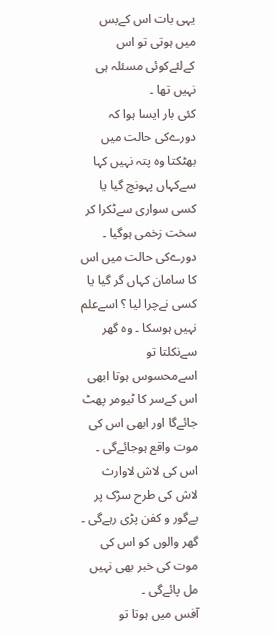یہی بات اس کےبس میں ہوتی تو اس کےلئےکوئی مسئلہ ہی نہیں تھا ۔
کئی بار ایسا ہوا کہ دورےکی حالت میں بھٹکتا وہ پتہ نہیں کہا سےکہاں پہونچ گیا یا کسی سواری سےٹکرا کر سخت زخمی ہوگیا ۔ دورےکی حالت میں اس کا سامان کہاں گر گیا یا کسی نےچرا لیا ؟ اسےعلم نہیں ہوسکا ۔ وہ گھر سےنکلتا تو اسےمحسوس ہوتا ابھی اس کےسر کا ٹیومر پھٹ جائےگا اور ابھی اس کی موت واقع ہوجائےگی ۔ اس کی لاش لاوارث لاش کی طرح سڑک پر بےگور و کفن پڑی رہےگی ۔ گھر والوں کو اس کی موت کی خبر بھی نہیں مل پائےگی ۔
آفس میں ہوتا تو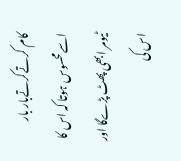کام کرتےکرتےبار بار اسےمحسوس ہوتا کہ اس کا ٹیومر ابھی پھٹ پڑےگا اور اس کی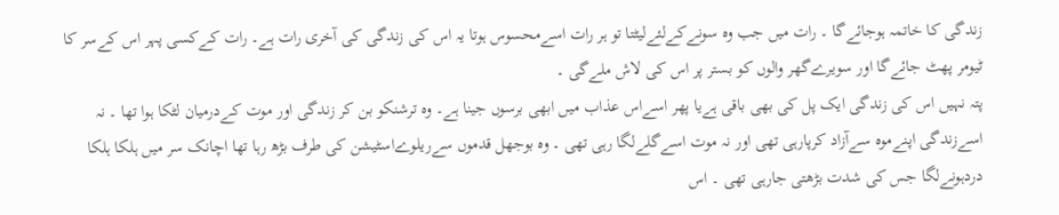زندگی کا خاتمہ ہوجائےگا ۔ رات میں جب وہ سونےکےلئےلیٹتا تو ہر رات اسےمحسوس ہوتا یہ اس کی زندگی کی آخری رات ہے۔ رات کےکسی پہر اس کےسر کا ٹیومر پھٹ جائےگا اور سویرےگھر والوں کو بستر پر اس کی لاش ملےگی ۔
پتہ نہیں اس کی زندگی ایک پل کی بھی باقی ہےیا پھر اسےاس عذاب میں ابھی برسوں جینا ہے۔ وہ ترشنکو بن کر زندگی اور موت کےدرمیان لٹکا ہوا تھا ۔ نہ اسےزندگی اپنےموہ سےآزاد کرپارہی تھی اور نہ موت اسےگلےلگا رہی تھی ۔ وہ بوجھل قدموں سےریلوےاسٹیشن کی طرف بڑھ رہا تھا اچانک سر میں ہلکا ہلکا دردہونےلگا جس کی شدت بڑھتی جارہی تھی ۔ اس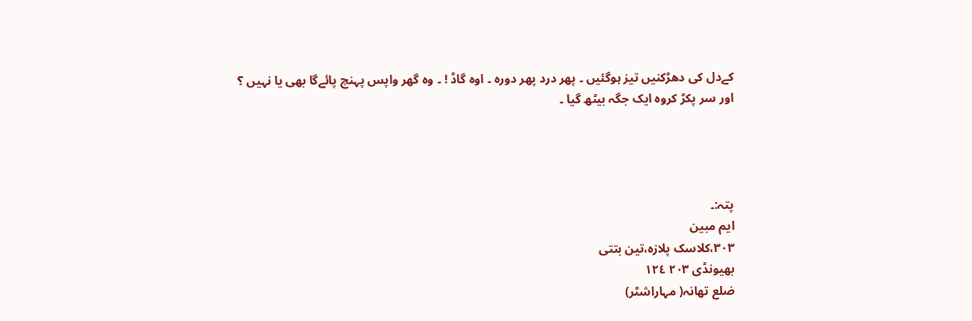کےدل کی دھڑکنیں تیز ہوگئیں ۔ پھر درد پھر دورہ ۔ اوہ گاڈ ! ۔ وہ گھر واپس پہنچ پائےگا بھی یا نہیں ؟
اور سر پکڑ کروہ ایک جگہ بیٹھ گیا ۔




پتہ:۔
ایم مبین
٣٠٣،کلاسک پلازہ،تین بتتی
بھیونڈی ٢٠٣ ١٢٤
ضلع تھانہ( مہاراشٹر)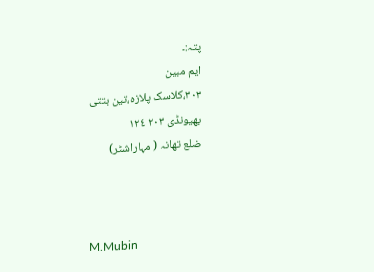پتہ:۔
ایم مبین
٣٠٣،کلاسک پلازہ،تین بتتی
بھیونڈی ٢٠٣ ١٢٤
ضلع تھانہ ( مہاراشٹر)



M.Mubin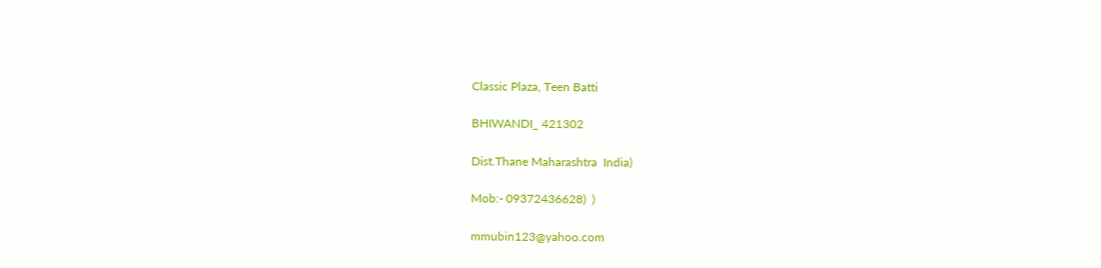Classic Plaza, Teen Batti

BHIWANDI_ 421302

Dist.Thane Maharashtra  India)

Mob:- 09372436628)  )

mmubin123@yahoo.com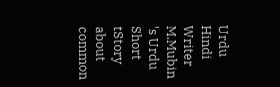Urdu Hindi Writer M.Mubin 's Urdu Short  tStory  about common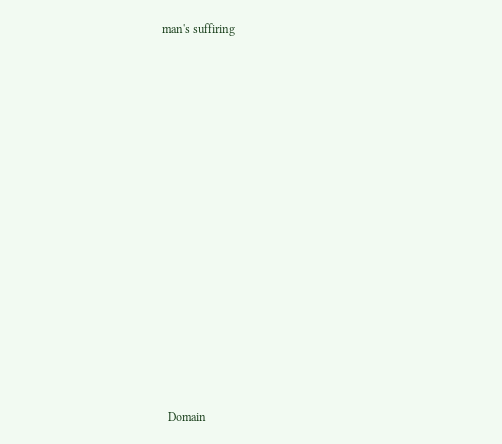man's suffiring























  Domain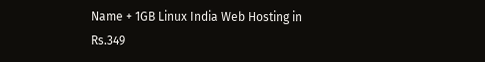Name + 1GB Linux India Web Hosting in Rs.349